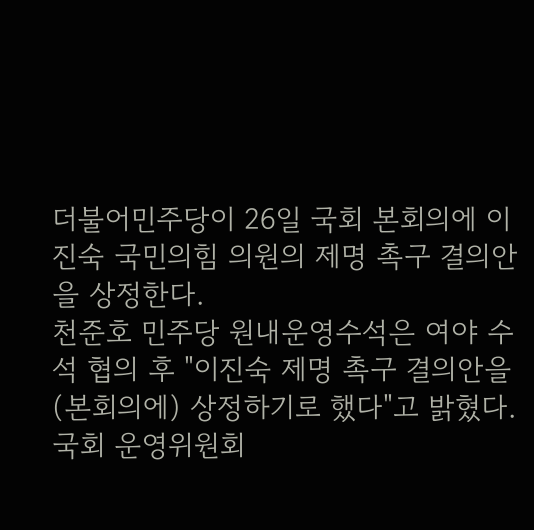더불어민주당이 26일 국회 본회의에 이진숙 국민의힘 의원의 제명 촉구 결의안을 상정한다.
천준호 민주당 원내운영수석은 여야 수석 협의 후 "이진숙 제명 촉구 결의안을 (본회의에) 상정하기로 했다"고 밝혔다.
국회 운영위원회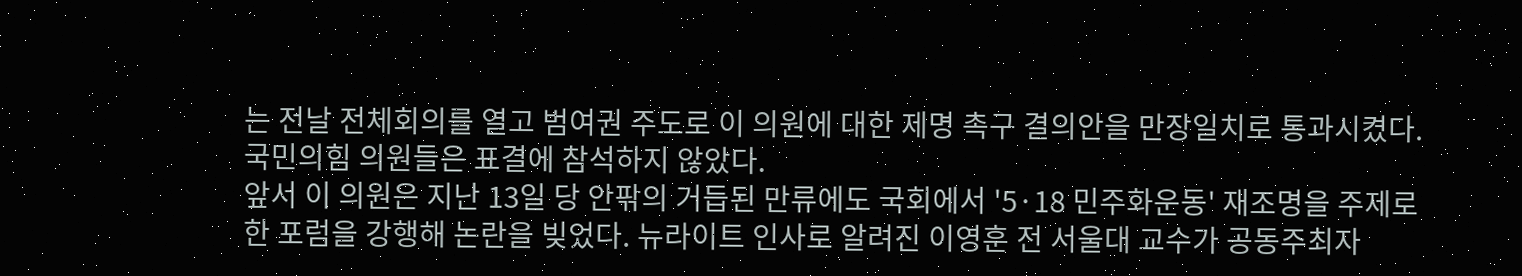는 전날 전체회의를 열고 범여권 주도로 이 의원에 대한 제명 촉구 결의안을 만장일치로 통과시켰다. 국민의힘 의원들은 표결에 참석하지 않았다.
앞서 이 의원은 지난 13일 당 안팎의 거듭된 만류에도 국회에서 '5·18 민주화운동' 재조명을 주제로 한 포럼을 강행해 논란을 빚었다. 뉴라이트 인사로 알려진 이영훈 전 서울대 교수가 공동주최자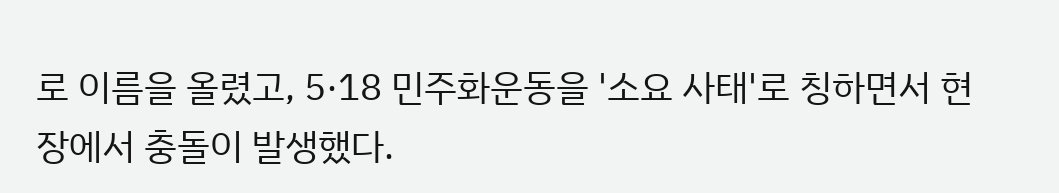로 이름을 올렸고, 5·18 민주화운동을 '소요 사태'로 칭하면서 현장에서 충돌이 발생했다.